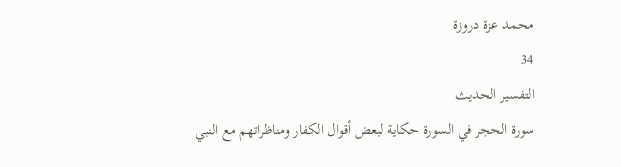محمد عزة دروزة
34
التفسير الحديث
سورة الحجر في السورة حكاية لبعض أقوال الكفار ومناظراتهم مع النبي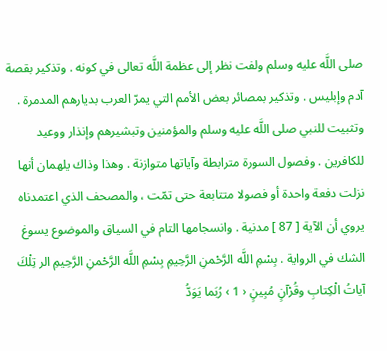صلى اللَّه عليه وسلم ولفت نظر إلى عظمة اللَّه تعالى في كونه . وتذكير بقصة آدم وإبليس . وتذكير بمصائر بعض الأمم التي يمرّ العرب بديارهم المدمرة . وتثبيت للنبي صلى اللَّه عليه وسلم والمؤمنين وتبشيرهم وإنذار ووعيد للكافرين . وفصول السورة مترابطة وآياتها متوازنة . وهذا وذاك يلهمان أنها نزلت دفعة واحدة أو فصولا متتابعة حتى تمّت ، والمصحف الذي اعتمدناه يروي أن الآية [ 87 ] مدنية . وانسجامها التام في السياق والموضوع يسوغ الشك في الرواية . بِسْمِ اللَّه الرَّحْمنِ الرَّحِيمِ بِسْمِ اللَّه الرَّحْمنِ الرَّحِيمِ الر تِلْكَ آياتُ الْكِتابِ وقُرْآنٍ مُبِينٍ ‹ 1 › رُبَما يَوَدُّ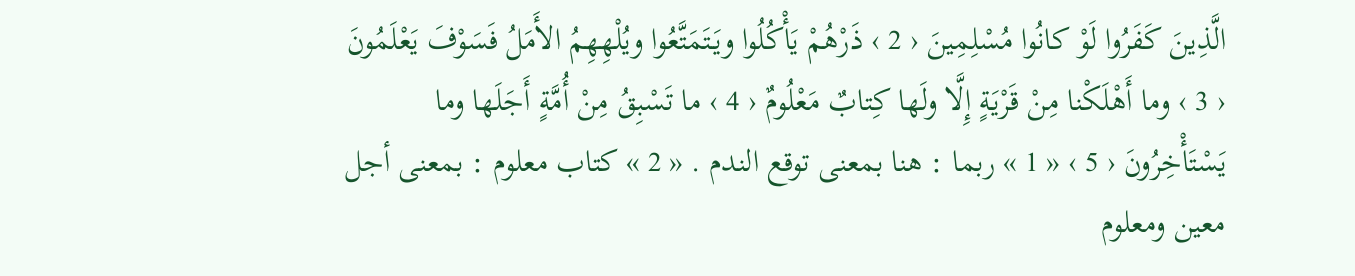الَّذِينَ كَفَرُوا لَوْ كانُوا مُسْلِمِينَ ‹ 2 › ذَرْهُمْ يَأْكُلُوا ويَتَمَتَّعُوا ويُلْهِهِمُ الأَمَلُ فَسَوْفَ يَعْلَمُونَ ‹ 3 › وما أَهْلَكْنا مِنْ قَرْيَةٍ إِلَّا ولَها كِتابٌ مَعْلُومٌ ‹ 4 › ما تَسْبِقُ مِنْ أُمَّةٍ أَجَلَها وما يَسْتَأْخِرُونَ ‹ 5 › « 1 » ربما : هنا بمعنى توقع الندم . « 2 » كتاب معلوم : بمعنى أجل معين ومعلوم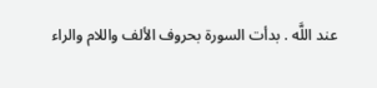عند اللَّه . بدأت السورة بحروف الألف واللام والراء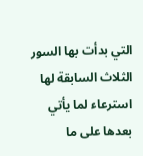التي بدأت بها السور الثلاث السابقة لها استرعاء لما يأتي بعدها على ما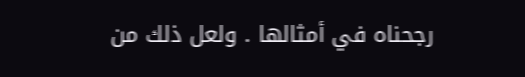رجحناه في أمثالها . ولعل ذلك من